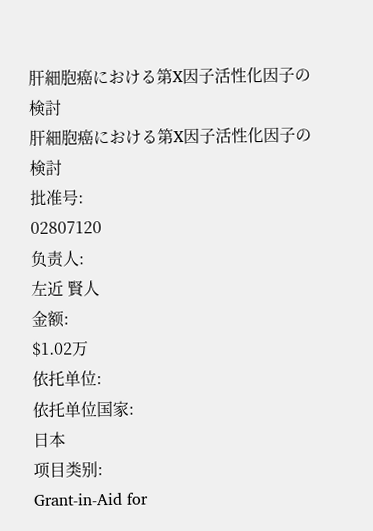肝細胞癌における第X因子活性化因子の検討
肝細胞癌における第X因子活性化因子の検討
批准号:
02807120
负责人:
左近 賢人
金额:
$1.02万
依托单位:
依托单位国家:
日本
项目类别:
Grant-in-Aid for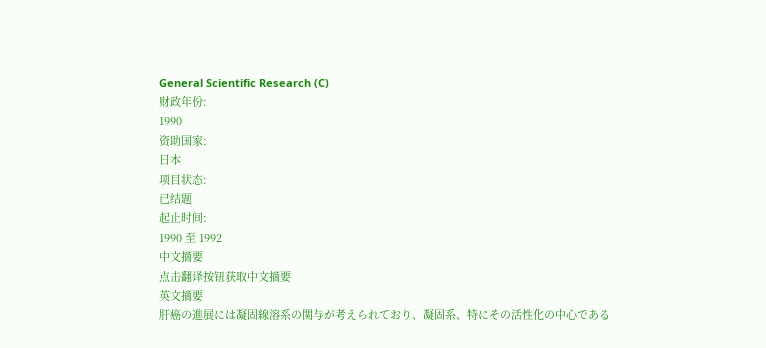General Scientific Research (C)
财政年份:
1990
资助国家:
日本
项目状态:
已结题
起止时间:
1990 至 1992
中文摘要
点击翻译按钮获取中文摘要
英文摘要
肝癌の進展には凝固線溶系の関与が考えられており、凝固系、特にその活性化の中心である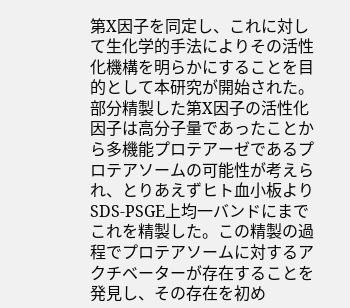第X因子を同定し、これに対して生化学的手法によりその活性化機構を明らかにすることを目的として本研究が開始された。部分精製した第X因子の活性化因子は高分子量であったことから多機能プロテアーゼであるプロテアソームの可能性が考えられ、とりあえずヒト血小板よりSDS-PSGE上均一バンドにまでこれを精製した。この精製の過程でプロテアソームに対するアクチベーターが存在することを発見し、その存在を初め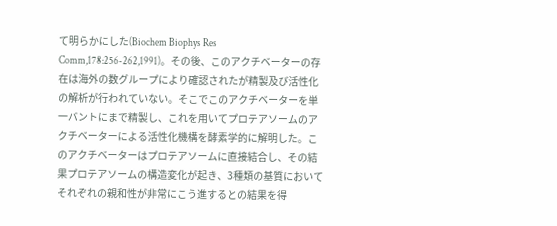て明らかにした(Biochem Biophys Res Comm,178:256-262,1991)。その後、このアクチベーターの存在は海外の数グループにより確認されたが精製及び活性化の解析が行われていない。そこでこのアクチベーターを単一バントにまで精製し、これを用いてプロテアソームのアクチベーターによる活性化機構を酵素学的に解明した。このアクチベーターはプロテアソームに直接結合し、その結果プロテアソームの構造変化が起き、3種類の基質においてそれぞれの親和性が非常にこう進するとの結果を得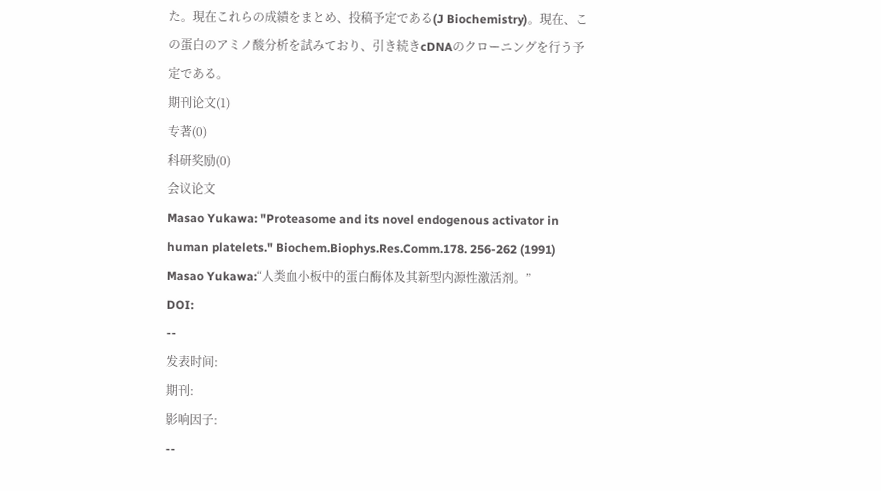た。現在これらの成績をまとめ、投稿予定である(J Biochemistry)。現在、この蛋白のアミノ酸分析を試みており、引き続きcDNAのクローニングを行う予定である。
期刊论文(1)
专著(0)
科研奖励(0)
会议论文
Masao Yukawa: "Proteasome and its novel endogenous activator in human platelets." Biochem.Biophys.Res.Comm.178. 256-262 (1991)
Masao Yukawa:“人类血小板中的蛋白酶体及其新型内源性激活剂。”
DOI:
--
发表时间:
期刊:
影响因子:
--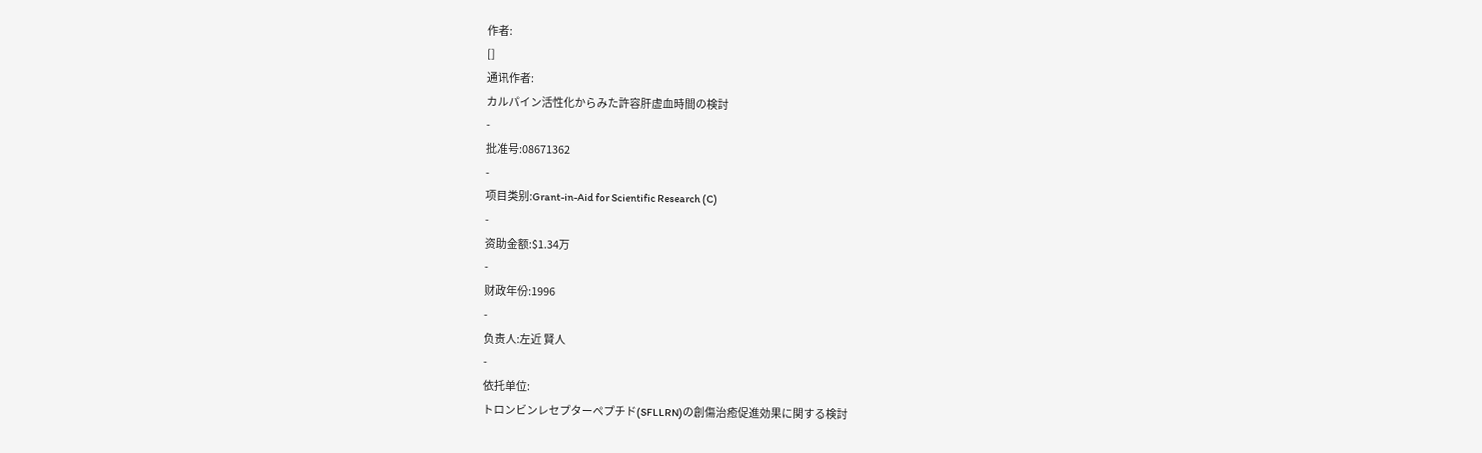作者:
[]
通讯作者:
カルパイン活性化からみた許容肝虚血時間の検討
-
批准号:08671362
-
项目类别:Grant-in-Aid for Scientific Research (C)
-
资助金额:$1.34万
-
财政年份:1996
-
负责人:左近 賢人
-
依托单位:
トロンビンレセプターペプチド(SFLLRN)の創傷治癒促進効果に関する検討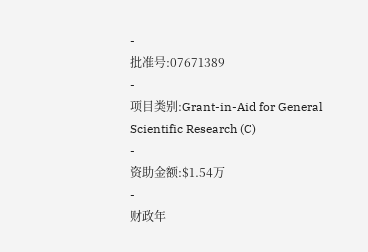-
批准号:07671389
-
项目类别:Grant-in-Aid for General Scientific Research (C)
-
资助金额:$1.54万
-
财政年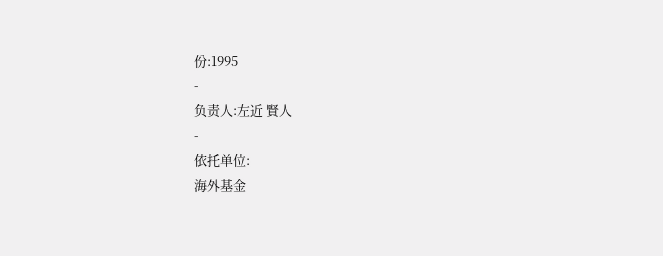份:1995
-
负责人:左近 賢人
-
依托单位:
海外基金